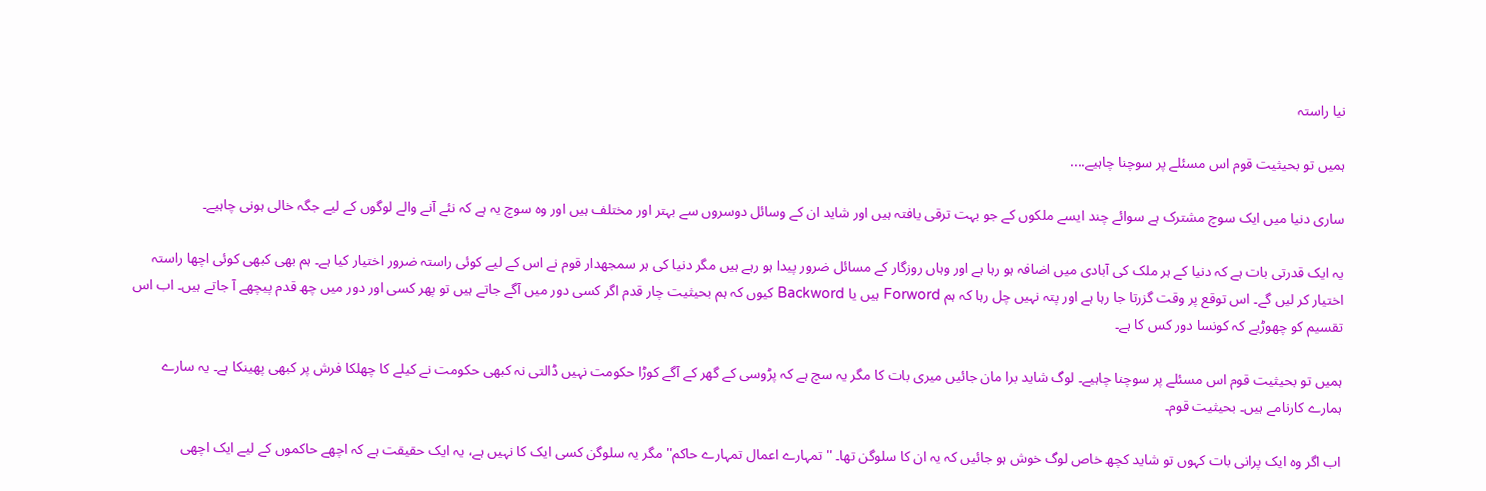نیا راستہ

ہمیں تو بحیثیت قوم اس مسئلے پر سوچنا چاہیے....

ساری دنیا میں ایک سوچ مشترک ہے سوائے چند ایسے ملکوں کے جو بہت ترقی یافتہ ہیں اور شاید ان کے وسائل دوسروں سے بہتر اور مختلف ہیں اور وہ سوچ یہ ہے کہ نئے آنے والے لوگوں کے لیے جگہ خالی ہونی چاہیے۔

یہ ایک قدرتی بات ہے کہ دنیا کے ہر ملک کی آبادی میں اضافہ ہو رہا ہے اور وہاں روزگار کے مسائل ضرور پیدا ہو رہے ہیں مگر دنیا کی ہر سمجھدار قوم نے اس کے لیے کوئی راستہ ضرور اختیار کیا ہے۔ ہم بھی کبھی کوئی اچھا راستہ اختیار کر لیں گے۔ اس توقع پر وقت گزرتا جا رہا ہے اور پتہ نہیں چل رہا کہ ہم Forword ہیں یا Backword کیوں کہ ہم بحیثیت چار قدم اگر کسی دور میں آگے جاتے ہیں تو پھر کسی اور دور میں چھ قدم پیچھے آ جاتے ہیں۔ اب اس تقسیم کو چھوڑیے کہ کونسا دور کس کا ہے۔

ہمیں تو بحیثیت قوم اس مسئلے پر سوچنا چاہیے۔ لوگ شاید برا مان جائیں میری بات کا مگر یہ سچ ہے کہ پڑوسی کے گھر کے آگے کوڑا حکومت نہیں ڈالتی نہ کبھی حکومت نے کیلے کا چھلکا فرش پر کبھی پھینکا ہے۔ یہ سارے ہمارے کارنامے ہیں۔ بحیثیت قوم۔

اب اگر وہ ایک پرانی بات کہوں تو شاید کچھ خاص لوگ خوش ہو جائیں کہ یہ ان کا سلوگن تھا۔ ''تمہارے اعمال تمہارے حاکم'' مگر یہ سلوگن کسی ایک کا نہیں ہے، یہ ایک حقیقت ہے کہ اچھے حاکموں کے لیے ایک اچھی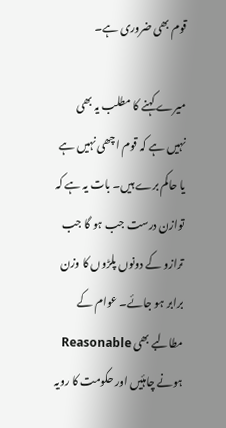قوم بھی ضروری ہے۔

میرے کہنے کا مطلب یہ بھی نہیں ہے کہ قوم اچھی نہیں ہے یا حاکم برے ہیں۔ بات یہ ہے کہ توازن درست جب ہو گا جب ترازو کے دونوں پلڑوں کا وزن برابر ہو جائے۔ عوام کے مطالبے بھی Reasonable ہونے چاہئیں اور حکومت کا رویہ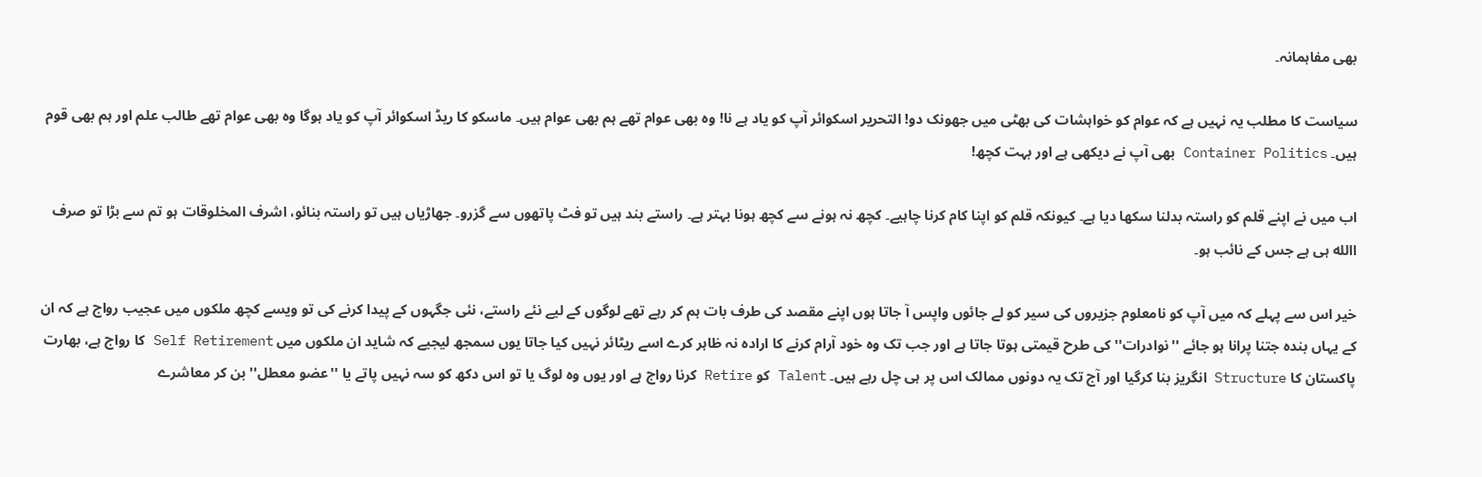بھی مفاہمانہ۔

سیاست کا مطلب یہ نہیں ہے کہ عوام کو خواہشات کی بھٹی میں جھونک دو! التحریر اسکوائر آپ کو یاد ہے نا! وہ بھی عوام تھے ہم بھی عوام ہیں۔ ماسکو کا ریڈ اسکوائر آپ کو یاد ہوگا وہ بھی عوام تھے طالب علم اور ہم بھی قوم ہیں۔ Container Politics بھی آپ نے دیکھی ہے اور بہت کچھ!

اب میں نے اپنے قلم کو راستہ بدلنا سکھا دیا ہے۔ کیونکہ قلم کو اپنا کام کرنا چاہیے۔ کچھ نہ ہونے سے کچھ ہونا بہتر ہے۔ راستے بند ہیں تو فٹ پاتھوں سے گزرو۔ جھاڑیاں ہیں تو راستہ بنائو، اشرف المخلوقات ہو تم سے بڑا تو صرف االله ہی ہے جس کے نائب ہو۔

خیر اس سے پہلے کہ میں آپ کو نامعلوم جزیروں کی سیر کو لے جائوں واپس آ جاتا ہوں اپنے مقصد کی طرف بات ہم کر رہے تھے لوگوں کے لیے نئے راستے، نئی جگہوں کے پیدا کرنے کی تو ویسے کچھ ملکوں میں عجیب رواج ہے کہ ان کے یہاں بندہ جتنا پرانا ہو جائے ''نوادرات'' کی طرح قیمتی ہوتا جاتا ہے اور جب تک وہ خود آرام کرنے کا ارادہ نہ ظاہر کرے اسے ریٹائر نہیں کیا جاتا یوں سمجھ لیجیے کہ شاید ان ملکوں میں Self Retirement کا رواج ہے، بھارت پاکستان کا Structure انگریز بنا کرگیا اور آج تک یہ دونوں ممالک اس پر ہی چل رہے ہیں۔ Talent کو Retire کرنا رواج ہے اور یوں وہ لوگ یا تو اس دکھ کو سہ نہیں پاتے یا ''عضو معطل'' بن کر معاشرے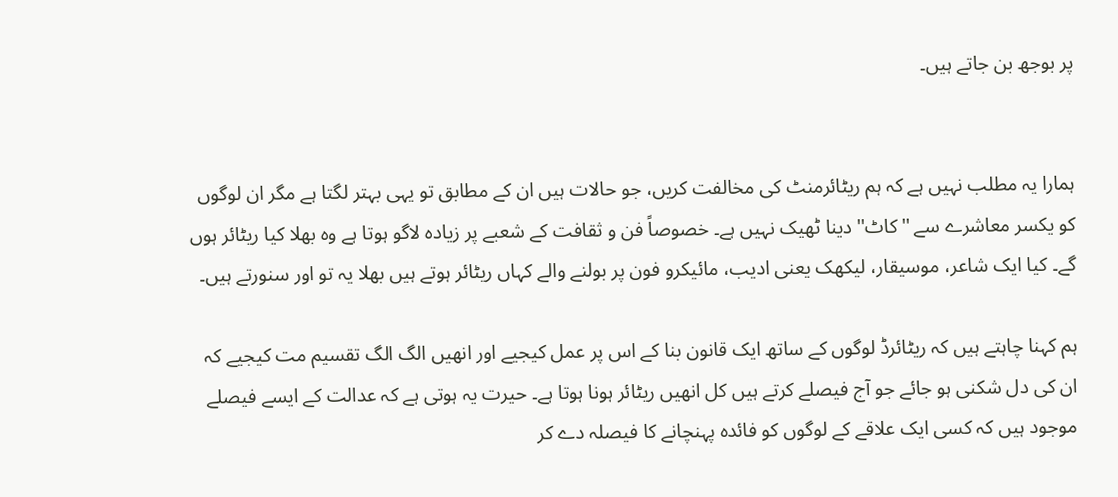پر بوجھ بن جاتے ہیں۔


ہمارا یہ مطلب نہیں ہے کہ ہم ریٹائرمنٹ کی مخالفت کریں، جو حالات ہیں ان کے مطابق تو یہی بہتر لگتا ہے مگر ان لوگوں کو یکسر معاشرے سے ''کاٹ'' دینا ٹھیک نہیں ہے۔ خصوصاً فن و ثقافت کے شعبے پر زیادہ لاگو ہوتا ہے وہ بھلا کیا ریٹائر ہوں گے۔ کیا ایک شاعر، موسیقار، لیکھک یعنی ادیب، مائیکرو فون پر بولنے والے کہاں ریٹائر ہوتے ہیں بھلا یہ تو اور سنورتے ہیں۔

ہم کہنا چاہتے ہیں کہ ریٹائرڈ لوگوں کے ساتھ ایک قانون بنا کے اس پر عمل کیجیے اور انھیں الگ الگ تقسیم مت کیجیے کہ ان کی دل شکنی ہو جائے جو آج فیصلے کرتے ہیں کل انھیں ریٹائر ہونا ہوتا ہے۔ حیرت یہ ہوتی ہے کہ عدالت کے ایسے فیصلے موجود ہیں کہ کسی ایک علاقے کے لوگوں کو فائدہ پہنچانے کا فیصلہ دے کر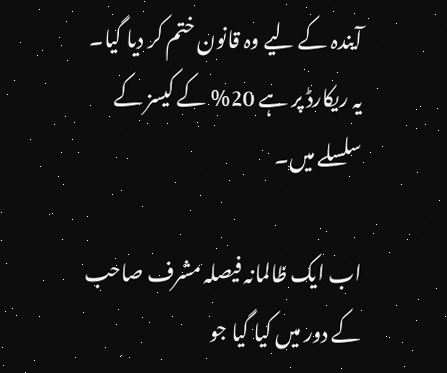آیندہ کے لیے وہ قانون ختم کر دیا گیا۔ یہ ریکارڈ پر ہے 20% کے کیسز کے سلسلے میں۔

اب ایک ظالمانہ فیصلہ مشرف صاحب کے دور میں کیا گیا جو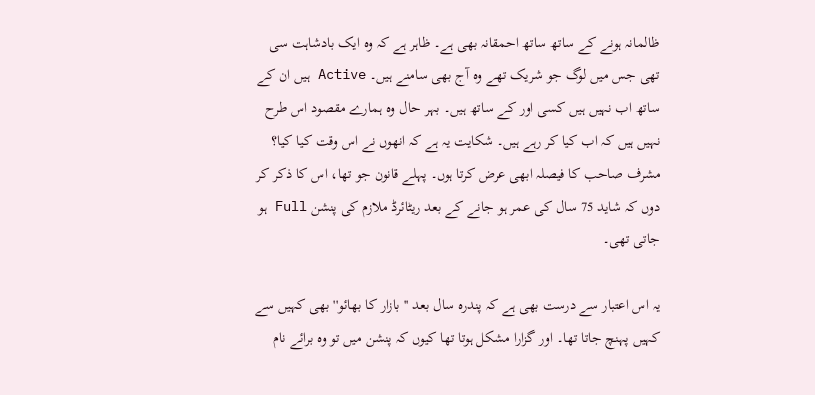ظالمانہ ہونے کے ساتھ ساتھ احمقانہ بھی ہے۔ ظاہر ہے کہ وہ ایک بادشاہت سی تھی جس میں لوگ جو شریک تھے وہ آج بھی سامنے ہیں۔ Active ہیں ان کے ساتھ اب نہیں ہیں کسی اور کے ساتھ ہیں۔ بہر حال وہ ہمارے مقصود اس طرح نہیں ہیں کہ اب کیا کر رہے ہیں۔ شکایت یہ ہے کہ انھوں نے اس وقت کیا کیا؟ مشرف صاحب کا فیصلہ ابھی عرض کرتا ہوں۔ پہلے قانون جو تھا، اس کا ذکر کر دوں کہ شاید 75 سال کی عمر ہو جانے کے بعد ریٹائرڈ ملازم کی پنشن Full ہو جاتی تھی۔

یہ اس اعتبار سے درست بھی ہے کہ پندرہ سال بعد ''بازار کا بھائو'' بھی کہیں سے کہیں پہنچ جاتا تھا۔ اور گزارا مشکل ہوتا تھا کیوں کہ پنشن میں تو وہ برائے نام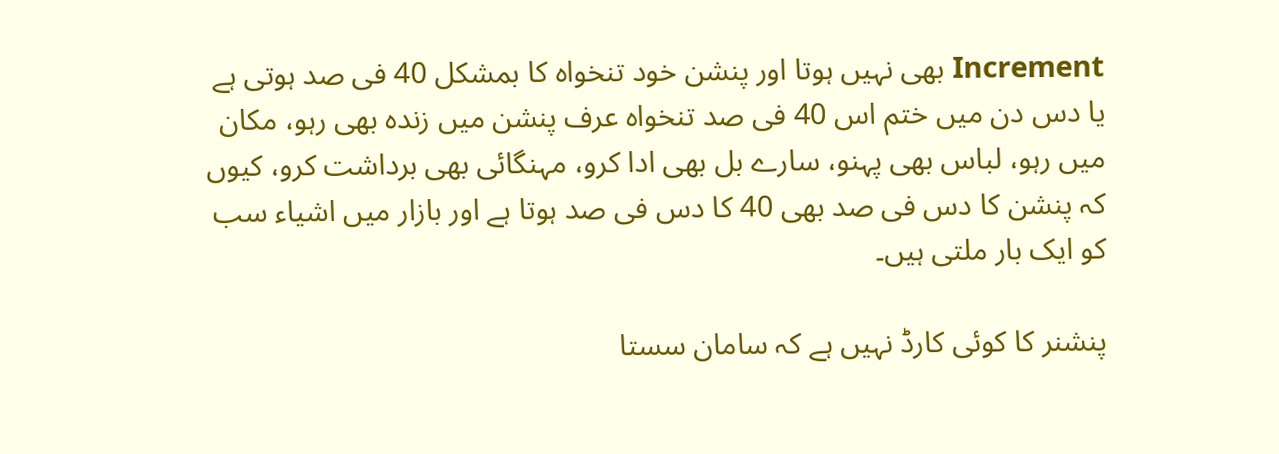Increment بھی نہیں ہوتا اور پنشن خود تنخواہ کا بمشکل 40 فی صد ہوتی ہے یا دس دن میں ختم اس 40 فی صد تنخواہ عرف پنشن میں زندہ بھی رہو، مکان میں رہو، لباس بھی پہنو، سارے بل بھی ادا کرو، مہنگائی بھی برداشت کرو، کیوں کہ پنشن کا دس فی صد بھی 40 کا دس فی صد ہوتا ہے اور بازار میں اشیاء سب کو ایک بار ملتی ہیں۔

پنشنر کا کوئی کارڈ نہیں ہے کہ سامان سستا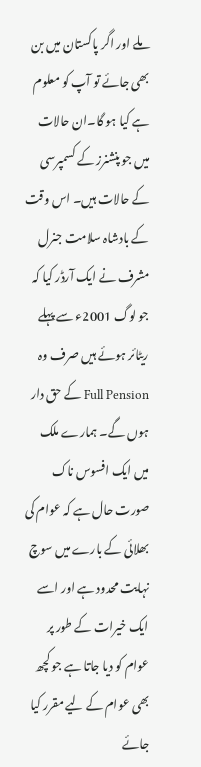ملے اور اگر پاکستان میں بن بھی جائے تو آپ کو معلوم ہے کیا ہو گا۔ان حالات میں جو پنشنرز کے کسمپرسی کے حالات ہیں۔ اس وقت کے بادشاہ سلامت جنرل مشرف نے ایک آرڈر کیا کہ جو لوگ 2001ء سے پہلے ریٹائر ہوئے ہیں صرف وہ Full Pension کے حق دار ہوں گے۔ ہمارے ملک میں ایک افسوس ناک صورت حال ہے کہ عوام کی بھلائی کے بارے میں سوچ نہایت محدود ہے اور اسے ایک خیرات کے طور پر عوام کو دیا جاتا ہے جو کچھ بھی عوام کے لیے مقرر کیا جائے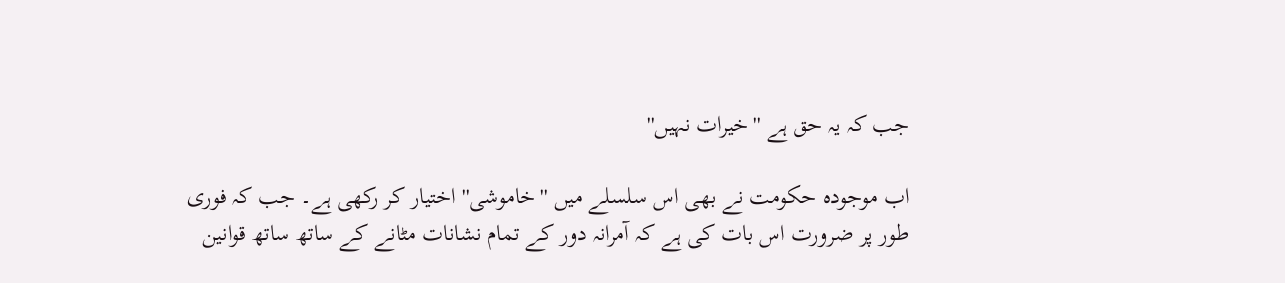جب کہ یہ حق ہے ''خیرات نہیں''

اب موجودہ حکومت نے بھی اس سلسلے میں ''خاموشی'' اختیار کر رکھی ہے۔ جب کہ فوری طور پر ضرورت اس بات کی ہے کہ آمرانہ دور کے تمام نشانات مٹانے کے ساتھ ساتھ قوانین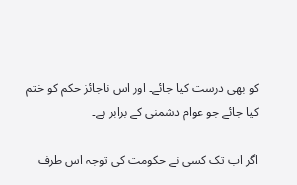کو بھی درست کیا جائے۔ اور اس ناجائز حکم کو ختم کیا جائے جو عوام دشمنی کے برابر ہے۔

اگر اب تک کسی نے حکومت کی توجہ اس طرف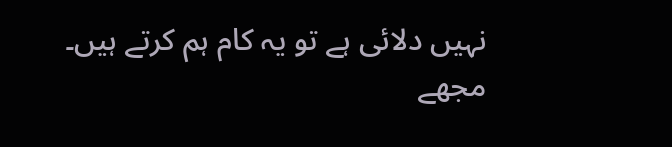نہیں دلائی ہے تو یہ کام ہم کرتے ہیں۔ مجھے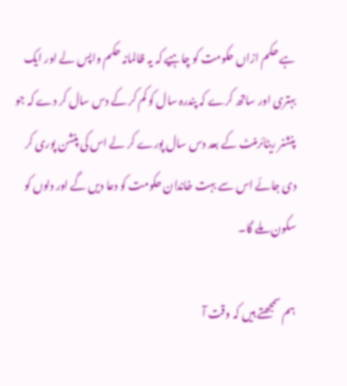ہے حکم ازاں حکومت کو چاہیے کہ یہ ظالمانہ حکم واپس لے اور ایک بہتری اور ساتھ کرے کہ پندرہ سال کو کم کر کے دس سال کر دے کہ جو پنشنر ریٹائرمنٹ کے بعد دس سال پورے کر لے اس کی پنشن پوری کر دی جائے اس سے بہت خاندان حکومت کو دعا دیں گے اور دلوں کو سکون ملے گا۔

ہم سمجھتے ہیں کہ وقت آ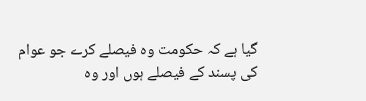گیا ہے کہ حکومت وہ فیصلے کرے جو عوام کی پسند کے فیصلے ہوں اور وہ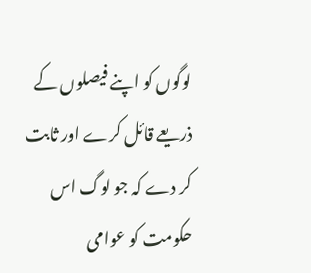لوگوں کو اپنے فیصلوں کے ذریعے قائل کرے اور ثابت کر دے کہ جو لوگ اس حکومت کو عوامی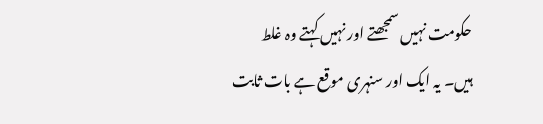حکومت نہیں سمجھتے اور نہیں کہتے وہ غلط ہیں۔ یہ ایک اور سنہری موقع ہے بات ثابت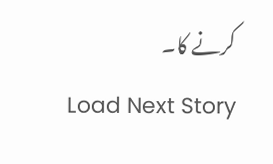کرنے کا۔
Load Next Story